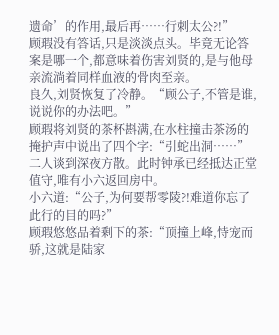遗命’的作用,最后再……行刺太公?!”
顾瑕没有答话,只是淡淡点头。毕竟无论答案是哪一个,都意味着伤害刘贤的,是与他母亲流淌着同样血液的骨肉至亲。
良久,刘贤恢复了冷静。“顾公子,不管是谁,说说你的办法吧。”
顾瑕将刘贤的茶杯斟满,在水柱撞击茶汤的掩护声中说出了四个字:“引蛇出洞……”
二人谈到深夜方散。此时钟承已经抵达正堂值守,唯有小六返回房中。
小六道:“公子,为何要帮零陵?!难道你忘了此行的目的吗?”
顾瑕悠悠品着剩下的茶:“顶撞上峰,恃宠而骄,这就是陆家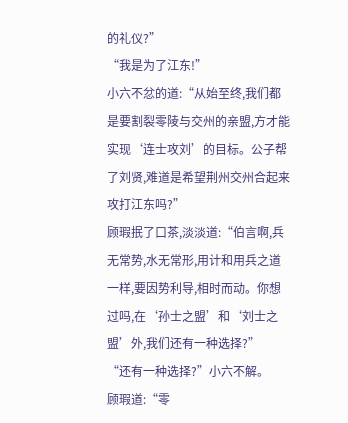的礼仪?”
“我是为了江东!”
小六不忿的道:“从始至终,我们都是要割裂零陵与交州的亲盟,方才能实现‘连士攻刘’的目标。公子帮了刘贤,难道是希望荆州交州合起来攻打江东吗?”
顾瑕抿了口茶,淡淡道:“伯言啊,兵无常势,水无常形,用计和用兵之道一样,要因势利导,相时而动。你想过吗,在‘孙士之盟’和‘刘士之盟’外,我们还有一种选择?”
“还有一种选择?”小六不解。
顾瑕道:“零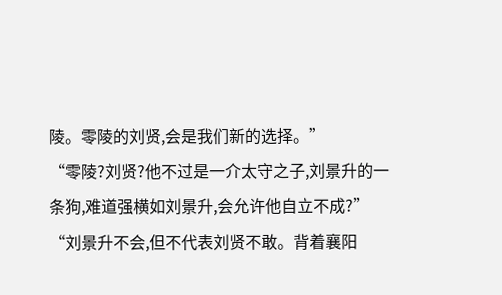陵。零陵的刘贤,会是我们新的选择。”
“零陵?刘贤?他不过是一介太守之子,刘景升的一条狗,难道强横如刘景升,会允许他自立不成?”
“刘景升不会,但不代表刘贤不敢。背着襄阳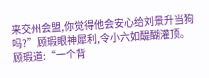来交州会盟,你觉得他会安心给刘景升当狗吗?”顾瑕眼神犀利,令小六如醍醐灌顶。
顾瑕道:“一个背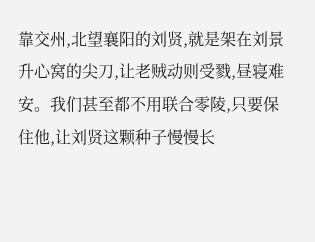靠交州,北望襄阳的刘贤,就是架在刘景升心窝的尖刀,让老贼动则受戮,昼寝难安。我们甚至都不用联合零陵,只要保住他,让刘贤这颗种子慢慢长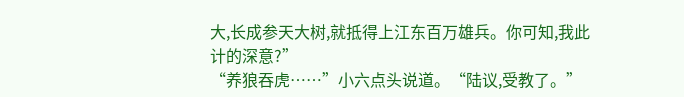大,长成参天大树,就抵得上江东百万雄兵。你可知,我此计的深意?”
“养狼吞虎……”小六点头说道。“陆议,受教了。”